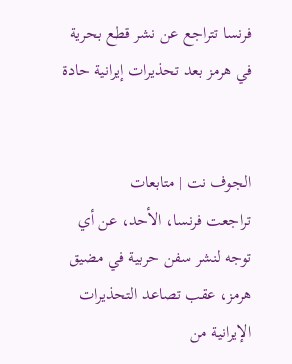فرنسا تتراجع عن نشر قطع بحرية في هرمز بعد تحذيرات إيرانية حادة


الجوف نت | متابعات
تراجعت فرنسا، الأحد، عن أي توجه لنشر سفن حربية في مضيق هرمز، عقب تصاعد التحذيرات الإيرانية من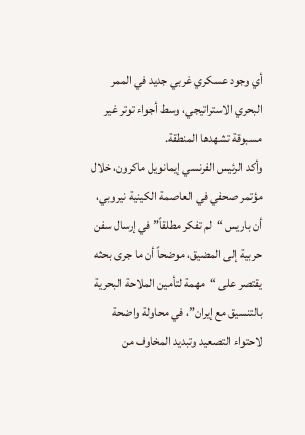أي وجود عسكري غربي جديد في الممر البحري الاستراتيجي، وسط أجواء توتر غير مسبوقة تشهدها المنطقة.
وأكد الرئيس الفرنسي إيمانويل ماكرون، خلال مؤتمر صحفي في العاصمة الكينية نيروبي، أن باريس “لم تفكر مطلقاً” في إرسال سفن حربية إلى المضيق، موضحاً أن ما جرى بحثه يقتصر على “مهمة لتأمين الملاحة البحرية بالتنسيق مع إيران”، في محاولة واضحة لاحتواء التصعيد وتبديد المخاوف من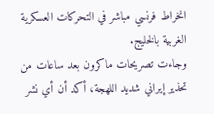انخراط فرنسي مباشر في التحركات العسكرية الغربية بالخليج.
وجاءت تصريحات ماكرون بعد ساعات من تحذير إيراني شديد اللهجة، أكد أن أي نشر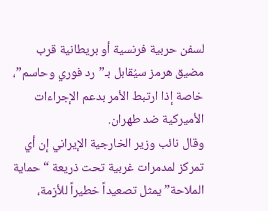لسفن حربية فرنسية أو بريطانية قرب مضيق هرمز سيُقابل بـ”رد فوري وحاسم”، خاصة إذا ارتبط الأمر بدعم الإجراءات الأميركية ضد طهران.
وقال نائب وزير الخارجية الإيراني إن أي تمركز لمدمرات غربية تحت ذريعة “حماية الملاحة” يمثل تصعيداً خطيراً للأزمة،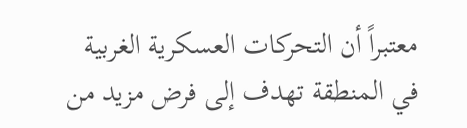معتبراً أن التحركات العسكرية الغربية في المنطقة تهدف إلى فرض مزيد من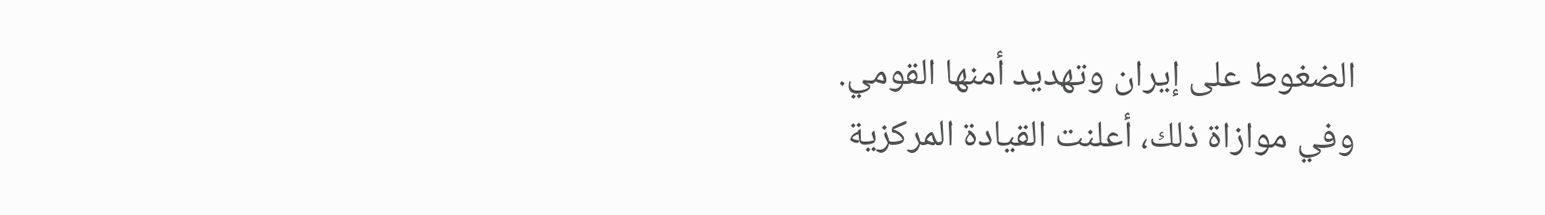الضغوط على إيران وتهديد أمنها القومي.
وفي موازاة ذلك، أعلنت القيادة المركزية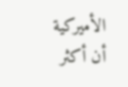الأميركية أن أكثر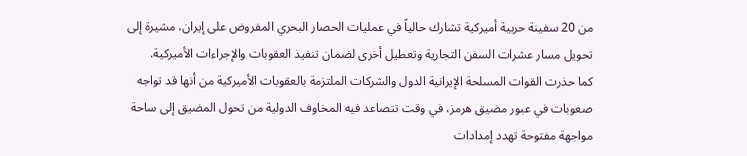من 20 سفينة حربية أميركية تشارك حالياً في عمليات الحصار البحري المفروض على إيران، مشيرة إلى تحويل مسار عشرات السفن التجارية وتعطيل أخرى لضمان تنفيذ العقوبات والإجراءات الأميركية.
كما حذرت القوات المسلحة الإيرانية الدول والشركات الملتزمة بالعقوبات الأميركية من أنها قد تواجه صعوبات في عبور مضيق هرمز، في وقت تتصاعد فيه المخاوف الدولية من تحول المضيق إلى ساحة مواجهة مفتوحة تهدد إمدادات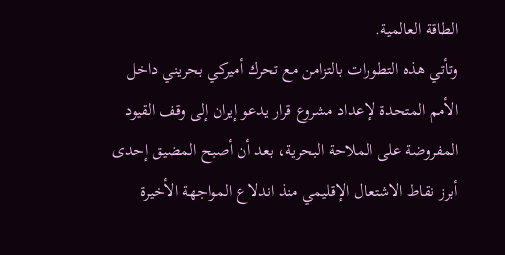الطاقة العالمية.
وتأتي هذه التطورات بالتزامن مع تحرك أميركي بحريني داخل الأمم المتحدة لإعداد مشروع قرار يدعو إيران إلى وقف القيود المفروضة على الملاحة البحرية، بعد أن أصبح المضيق إحدى أبرز نقاط الاشتعال الإقليمي منذ اندلاع المواجهة الأخيرة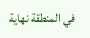في المنطقة نهاية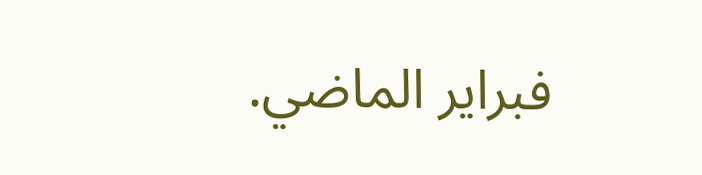فبراير الماضي.